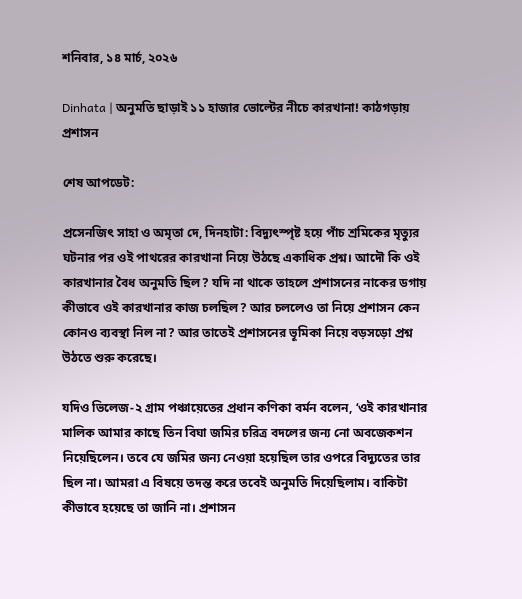শনিবার, ১৪ মার্চ, ২০২৬

Dinhata | অনুমতি ছাড়াই ১১ হাজার ভোল্টের নীচে কারখানা! কাঠগড়ায় প্রশাসন

শেষ আপডেট:

প্রসেনজিৎ সাহা ও অমৃতা দে, দিনহাটা: বিদ্যুৎস্পৃষ্ট হয়ে পাঁচ শ্রমিকের মৃত্যুর ঘটনার পর ওই পাথরের কারখানা নিয়ে উঠছে একাধিক প্রশ্ন। আদৌ কি ওই কারখানার বৈধ অনুমতি ছিল? যদি না থাকে তাহলে প্রশাসনের নাকের ডগায় কীভাবে ওই কারখানার কাজ চলছিল? আর চললেও তা নিয়ে প্রশাসন কেন কোনও ব্যবস্থা নিল না? আর তাতেই প্রশাসনের ভূমিকা নিয়ে বড়সড়ো প্রশ্ন উঠতে শুরু করেছে।

যদিও ভিলেজ-২ গ্রাম পঞ্চায়েতের প্রধান কণিকা বর্মন বলেন, ‘ওই কারখানার মালিক আমার কাছে তিন বিঘা জমির চরিত্র বদলের জন্য নো অবজেকশন নিয়েছিলেন। তবে যে জমির জন্য নেওয়া হয়েছিল তার ওপরে বিদ্যুতের তার ছিল না। আমরা এ বিষয়ে তদন্ত করে তবেই অনুমতি দিয়েছিলাম। বাকিটা কীভাবে হয়েছে তা জানি না। প্রশাসন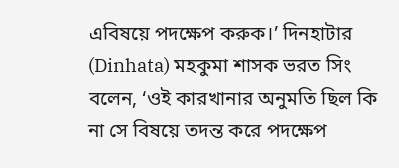এবিষয়ে পদক্ষেপ করুক।’ দিনহাটার (Dinhata) মহকুমা শাসক ভরত সিং বলেন, ‘ওই কারখানার অনুমতি ছিল কি না সে বিষয়ে তদন্ত করে পদক্ষেপ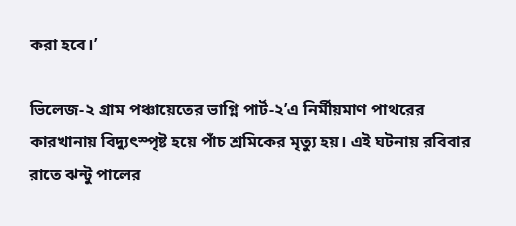করা হবে।’

ভিলেজ-২ গ্রাম পঞ্চায়েতের ভাগ্নি পার্ট-২’এ নির্মীয়মাণ পাথরের কারখানায় বিদ্যুৎস্পৃষ্ট হয়ে পাঁচ শ্রমিকের মৃত্যু হয়। এই ঘটনায় রবিবার রাতে ঝন্টু পালের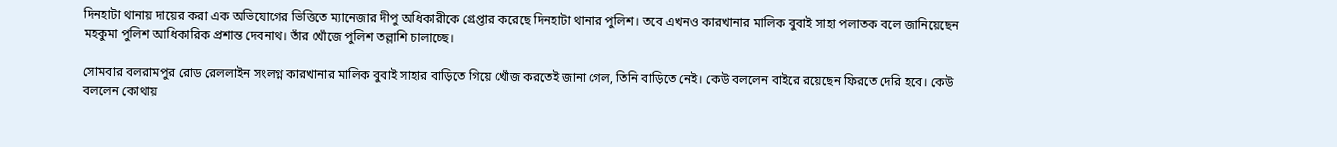দিনহাটা থানায় দায়ের করা এক অভিযোগের ভিত্তিতে ম্যানেজার দীপু অধিকারীকে গ্রেপ্তার করেছে দিনহাটা থানার পুলিশ। তবে এখনও কারখানার মালিক বুবাই সাহা পলাতক বলে জানিয়েছেন মহকুমা পুলিশ আধিকারিক প্রশান্ত দেবনাথ। তাঁর খোঁজে পুলিশ তল্লাশি চালাচ্ছে।

সোমবার বলরামপুর রোড রেললাইন সংলগ্ন কারখানার মালিক বুবাই সাহার বাড়িতে গিয়ে খোঁজ করতেই জানা গেল, তিনি বাড়িতে নেই। কেউ বললেন বাইরে রয়েছেন ফিরতে দেরি হবে। কেউ বললেন কোথায়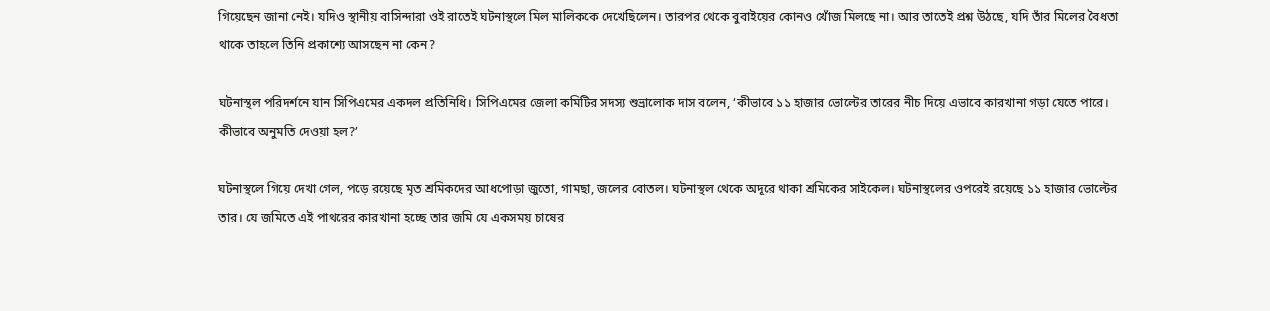গিয়েছেন জানা নেই। যদিও স্থানীয় বাসিন্দারা ওই রাতেই ঘটনাস্থলে মিল মালিককে দেখেছিলেন। তারপর থেকে বুবাইয়ের কোনও খোঁজ মিলছে না। আর তাতেই প্রশ্ন উঠছে, যদি তাঁর মিলের বৈধতা থাকে তাহলে তিনি প্রকাশ্যে আসছেন না কেন?

ঘটনাস্থল পরিদর্শনে যান সিপিএমের একদল প্রতিনিধি। সিপিএমের জেলা কমিটির সদস্য শুভ্রালোক দাস বলেন, ‘কীভাবে ১১ হাজার ভোল্টের তারের নীচ দিয়ে এভাবে কারখানা গড়া যেতে পারে। কীভাবে অনুমতি দেওয়া হল?’

ঘটনাস্থলে গিয়ে দেখা গেল, পড়ে রয়েছে মৃত শ্রমিকদের আধপোড়া জুতো, গামছা, জলের বোতল। ঘটনাস্থল থেকে অদূরে থাকা শ্রমিকের সাইকেল। ঘটনাস্থলের ওপরেই রয়েছে ১১ হাজার ভোল্টের তার। যে জমিতে এই পাথরের কারখানা হচ্ছে তার জমি যে একসময় চাষের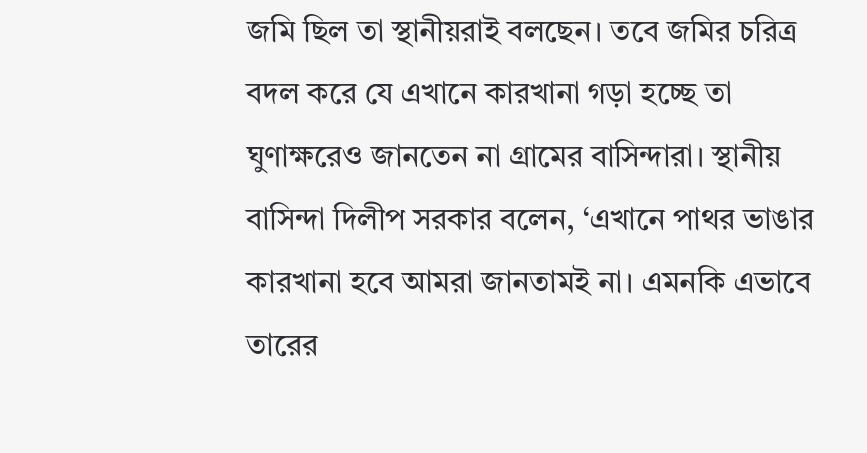জমি ছিল তা স্থানীয়রাই বলছেন। তবে জমির চরিত্র বদল করে যে এখানে কারখানা গড়া হচ্ছে তা ঘুণাক্ষরেও জানতেন না গ্রামের বাসিন্দারা। স্থানীয় বাসিন্দা দিলীপ সরকার বলেন, ‘এখানে পাথর ভাঙার কারখানা হবে আমরা জানতামই না। এমনকি এভাবে তারের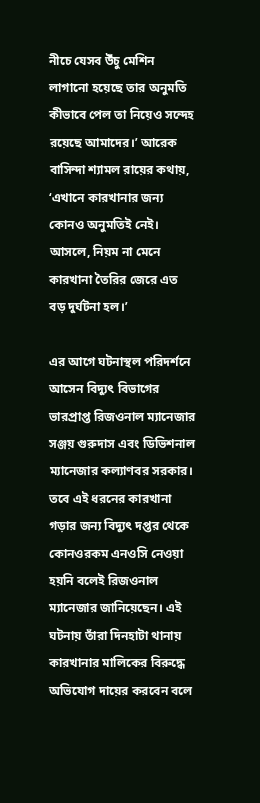নীচে যেসব উঁচু মেশিন লাগানো হয়েছে তার অনুমতি কীভাবে পেল তা নিয়েও সন্দেহ রয়েছে আমাদের।’ আরেক বাসিন্দা শ্যামল রায়ের কথায়, ‘এখানে কারখানার জন্য কোনও অনুমতিই নেই। আসলে, নিয়ম না মেনে কারখানা তৈরির জেরে এত বড় দুর্ঘটনা হল।’

এর আগে ঘটনাস্থল পরিদর্শনে আসেন বিদ্যুৎ বিভাগের ভারপ্রাপ্ত রিজওনাল ম্যানেজার সঞ্জয় গুরুদাস এবং ডিভিশনাল ম্যানেজার কল্যাণবর সরকার। তবে এই ধরনের কারখানা গড়ার জন্য বিদ্যুৎ দপ্তর থেকে কোনওরকম এনওসি নেওয়া হয়নি বলেই রিজওনাল ম্যানেজার জানিয়েছেন। এই ঘটনায় তাঁরা দিনহাটা থানায় কারখানার মালিকের বিরুদ্ধে অভিযোগ দায়ের করবেন বলে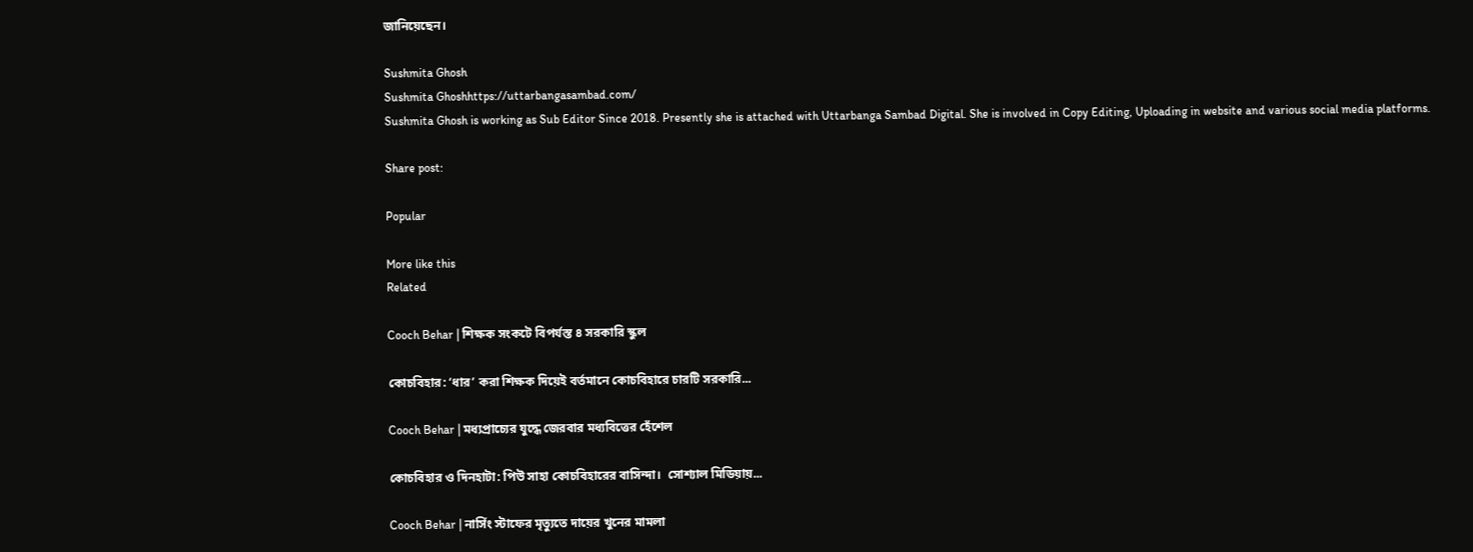জানিয়েছেন।

Sushmita Ghosh
Sushmita Ghoshhttps://uttarbangasambad.com/
Sushmita Ghosh is working as Sub Editor Since 2018. Presently she is attached with Uttarbanga Sambad Digital. She is involved in Copy Editing, Uploading in website and various social media platforms.

Share post:

Popular

More like this
Related

Cooch Behar | শিক্ষক সংকটে বিপর্যস্ত ৪ সরকারি স্কুল

কোচবিহার: ‘ধার’ করা শিক্ষক দিয়েই বর্তমানে কোচবিহারে চারটি সরকারি...

Cooch Behar | মধ্যপ্রাচ্যের যুদ্ধে জেরবার মধ্যবিত্তের হেঁশেল

কোচবিহার ও দিনহাটা: পিউ সাহা কোচবিহারের বাসিন্দা।  সোশ্যাল মিডিয়ায়...

Cooch Behar | নার্সিং স্টাফের মৃত্যুতে দায়ের খুনের মামলা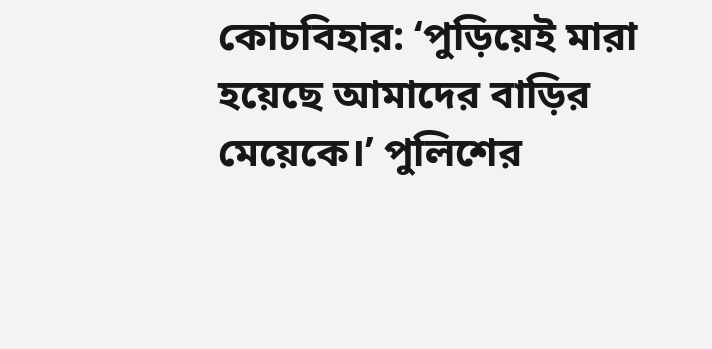কোচবিহার: ‘পুড়িয়েই মারা হয়েছে আমাদের বাড়ির মেয়েকে।’ পুলিশের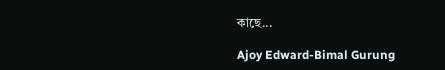কাছে...

Ajoy Edward-Bimal Gurung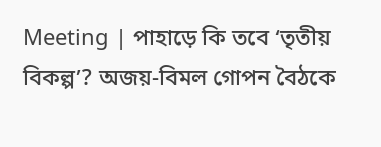Meeting | পাহাড়ে কি তবে ‘তৃতীয় বিকল্প’? অজয়-বিমল গোপন বৈঠকে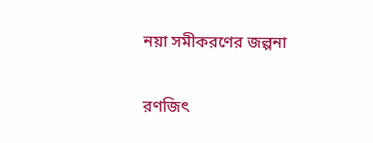নয়া সমীকরণের জল্পনা

রণজিৎ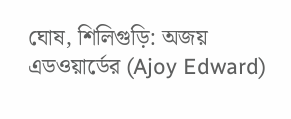ঘোষ, শিলিগুড়ি: অজয় এডওয়ার্ডের (Ajoy Edward)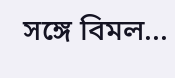সঙ্গে বিমল...